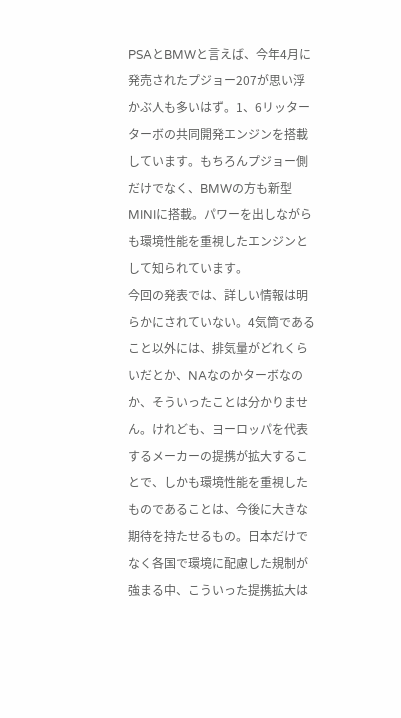PSAとBMWと言えば、今年4月に発売されたプジョー207が思い浮かぶ人も多いはず。1、6リッターターボの共同開発エンジンを搭載しています。もちろんプジョー側だけでなく、BMWの方も新型MINIに搭載。パワーを出しながらも環境性能を重視したエンジンとして知られています。
今回の発表では、詳しい情報は明らかにされていない。4気筒であること以外には、排気量がどれくらいだとか、NAなのかターボなのか、そういったことは分かりません。けれども、ヨーロッパを代表するメーカーの提携が拡大することで、しかも環境性能を重視したものであることは、今後に大きな期待を持たせるもの。日本だけでなく各国で環境に配慮した規制が強まる中、こういった提携拡大は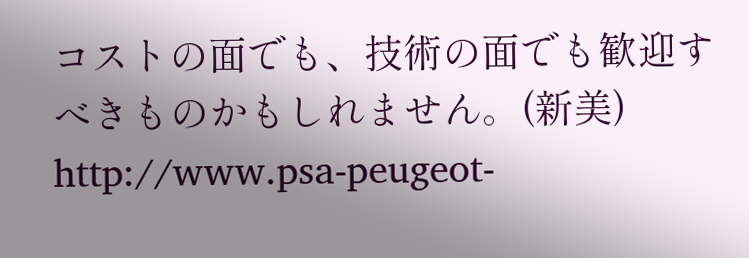コストの面でも、技術の面でも歓迎すべきものかもしれません。(新美)
http://www.psa-peugeot-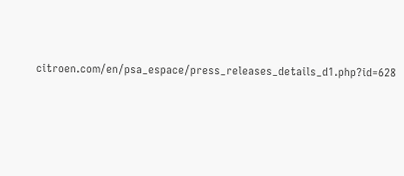citroen.com/en/psa_espace/press_releases_details_d1.php?id=628